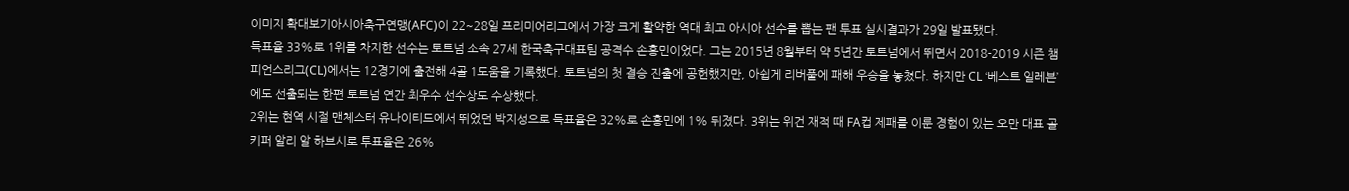이미지 확대보기아시아축구연맹(AFC)이 22~28일 프리미어리그에서 가장 크게 활약한 역대 최고 아시아 선수를 뽑는 팬 투표 실시결과가 29일 발표됐다.
득표율 33%로 1위를 차지한 선수는 토트넘 소속 27세 한국축구대표팀 공격수 손흥민이었다. 그는 2015년 8월부터 약 5년간 토트넘에서 뛰면서 2018-2019 시즌 챔피언스리그(CL)에서는 12경기에 출전해 4골 1도움을 기록했다. 토트넘의 첫 결승 진출에 공헌했지만, 아쉽게 리버풀에 패해 우승을 놓쳤다. 하지만 CL ‘베스트 일레븐’에도 선출되는 한편 토트넘 연간 최우수 선수상도 수상했다.
2위는 현역 시절 맨체스터 유나이티드에서 뛰었던 박지성으로 득표율은 32%로 손흥민에 1% 뒤졌다. 3위는 위건 재적 때 FA컵 제패를 이룬 경험이 있는 오만 대표 골키퍼 알리 알 하브시로 투표율은 26%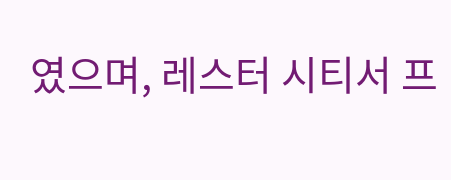였으며, 레스터 시티서 프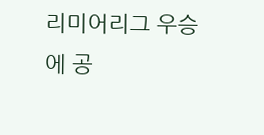리미어리그 우승에 공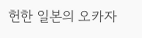헌한 일본의 오카자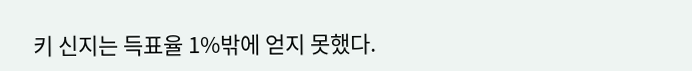키 신지는 득표율 1%밖에 얻지 못했다.